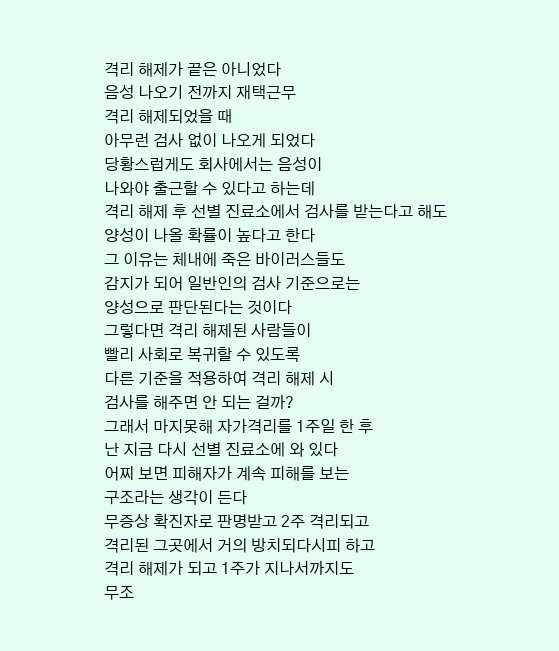격리 해제가 끝은 아니었다
음성 나오기 전까지 재택근무
격리 해제되었을 때
아무런 검사 없이 나오게 되었다
당황스럽게도 회사에서는 음성이
나와야 출근할 수 있다고 하는데
격리 해제 후 선별 진료소에서 검사를 받는다고 해도
양성이 나올 확률이 높다고 한다
그 이유는 체내에 죽은 바이러스들도
감지가 되어 일반인의 검사 기준으로는
양성으로 판단된다는 것이다
그렇다면 격리 해제된 사람들이
빨리 사회로 복귀할 수 있도록
다른 기준을 적용하여 격리 해제 시
검사를 해주면 안 되는 걸까?
그래서 마지못해 자가격리를 1주일 한 후
난 지금 다시 선별 진료소에 와 있다
어찌 보면 피해자가 계속 피해를 보는
구조라는 생각이 든다
무증상 확진자로 판명받고 2주 격리되고
격리된 그곳에서 거의 방치되다시피 하고
격리 해제가 되고 1주가 지나서까지도
무조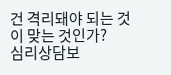건 격리돼야 되는 것이 맞는 것인가?
심리상담보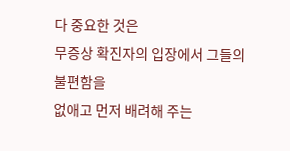다 중요한 것은
무증상 확진자의 입장에서 그들의 불편함을
없애고 먼저 배려해 주는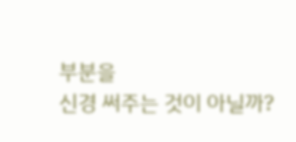부분을
신경 써주는 것이 아닐까?